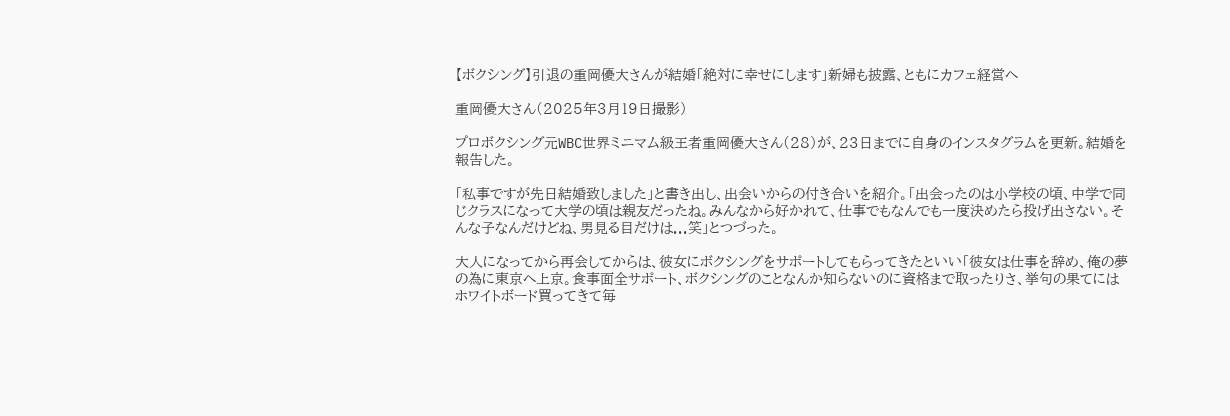【ボクシング】引退の重岡優大さんが結婚「絶対に幸せにします」新婦も披露、ともにカフェ経営へ

重岡優大さん(2025年3月19日撮影)

プロボクシング元WBC世界ミニマム級王者重岡優大さん(28)が、23日までに自身のインスタグラムを更新。結婚を報告した。

「私事ですが先日結婚致しました」と書き出し、出会いからの付き合いを紹介。「出会ったのは小学校の頃、中学で同じクラスになって大学の頃は親友だったね。みんなから好かれて、仕事でもなんでも一度決めたら投げ出さない。そんな子なんだけどね、男見る目だけは...笑」とつづった。

大人になってから再会してからは、彼女にボクシングをサポートしてもらってきたといい「彼女は仕事を辞め、俺の夢の為に東京へ上京。食事面全サポート、ボクシングのことなんか知らないのに資格まで取ったりさ、挙句の果てにはホワイトボード買ってきて毎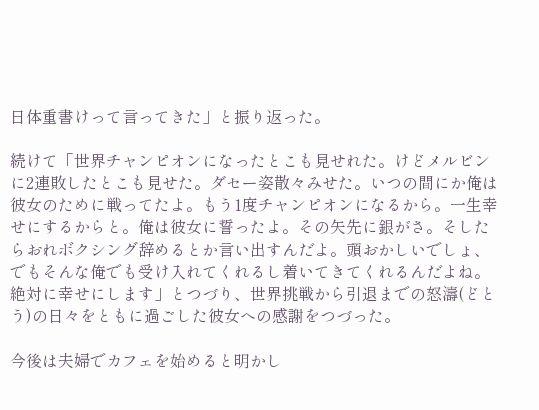日体重書けって言ってきた」と振り返った。

続けて「世界チャンピオンになったとこも見せれた。けどメルビンに2連敗したとこも見せた。ダセー姿散々みせた。いつの間にか俺は彼女のために戦ってたよ。もう1度チャンピオンになるから。一生幸せにするからと。俺は彼女に誓ったよ。その矢先に銀がさ。そしたらおれボクシング辞めるとか言い出すんだよ。頭おかしいでしょ、でもそんな俺でも受け入れてくれるし着いてきてくれるんだよね。絶対に幸せにします」とつづり、世界挑戦から引退までの怒濤(どとう)の日々をともに過ごした彼女への感謝をつづった。

今後は夫婦でカフェを始めると明かし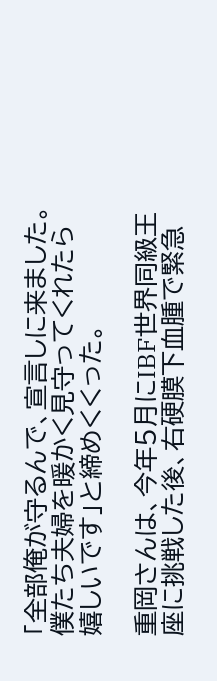「全部俺が守るんで、宣言しに来ました。僕たち夫婦を暖かく見守ってくれたら嬉しいです」と締めくくった。

重岡さんは、今年5月にIBF世界同級王座に挑戦した後、右硬膜下血腫で緊急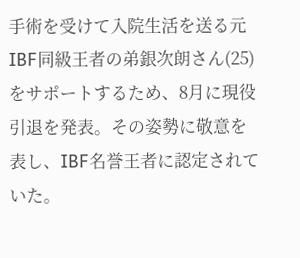手術を受けて入院生活を送る元IBF同級王者の弟銀次朗さん(25)をサポートするため、8月に現役引退を発表。その姿勢に敬意を表し、IBF名誉王者に認定されていた。